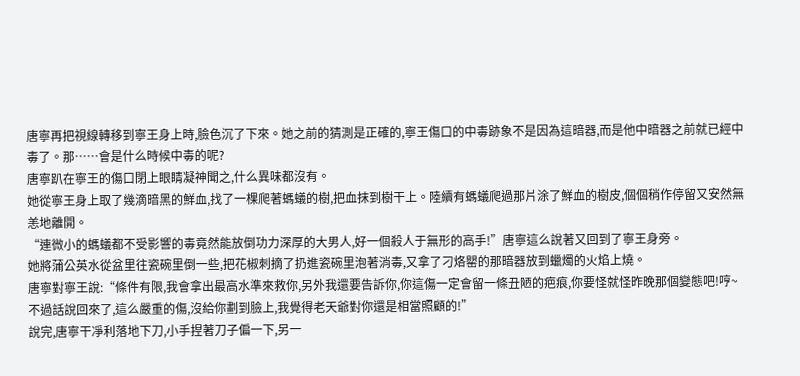唐寧再把視線轉移到寧王身上時,臉色沉了下來。她之前的猜測是正確的,寧王傷口的中毒跡象不是因為這暗器,而是他中暗器之前就已經中毒了。那……會是什么時候中毒的呢?
唐寧趴在寧王的傷口閉上眼睛凝神聞之,什么異味都沒有。
她從寧王身上取了幾滴暗黑的鮮血,找了一棵爬著螞蟻的樹,把血抹到樹干上。陸續有螞蟻爬過那片涂了鮮血的樹皮,個個稍作停留又安然無恙地離開。
“連微小的螞蟻都不受影響的毒竟然能放倒功力深厚的大男人,好一個殺人于無形的高手!”唐寧這么說著又回到了寧王身旁。
她將蒲公英水從盆里往瓷碗里倒一些,把花椒刺摘了扔進瓷碗里泡著消毒,又拿了刁烙罌的那暗器放到蠟燭的火焰上燒。
唐寧對寧王說:“條件有限,我會拿出最高水準來救你,另外我還要告訴你,你這傷一定會留一條丑陋的疤痕,你要怪就怪昨晚那個變態吧!哼~不過話說回來了,這么嚴重的傷,沒給你劃到臉上,我覺得老天爺對你還是相當照顧的!”
說完,唐寧干凈利落地下刀,小手捏著刀子偏一下,另一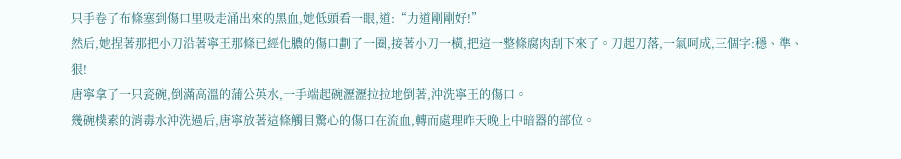只手卷了布條塞到傷口里吸走涌出來的黑血,她低頭看一眼,道:“力道剛剛好!”
然后,她捏著那把小刀沿著寧王那條已經化膿的傷口劃了一圈,接著小刀一橫,把這一整條腐肉刮下來了。刀起刀落,一氣呵成,三個字:穩、準、狠!
唐寧拿了一只瓷碗,倒滿高溫的蒲公英水,一手端起碗瀝瀝拉拉地倒著,沖洗寧王的傷口。
幾碗樸素的消毒水沖洗過后,唐寧放著這條觸目驚心的傷口在流血,轉而處理昨天晚上中暗器的部位。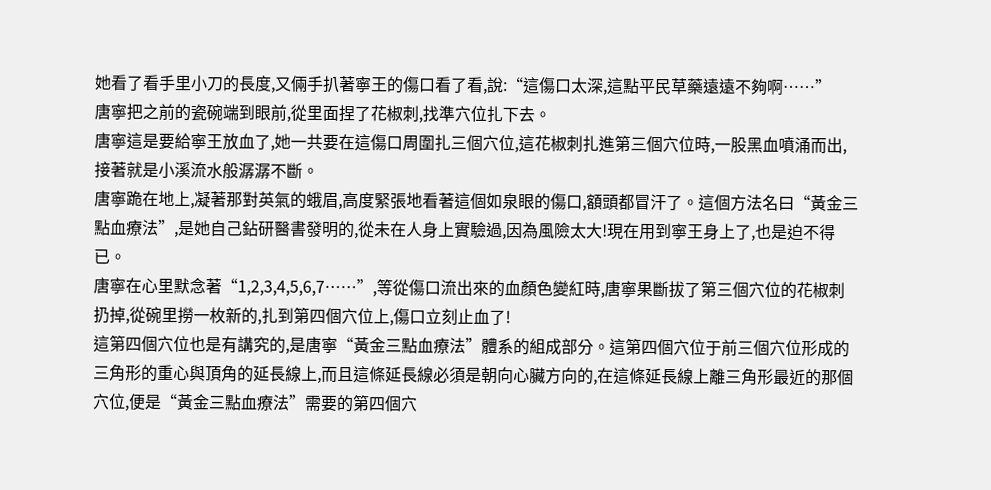她看了看手里小刀的長度,又倆手扒著寧王的傷口看了看,說:“這傷口太深,這點平民草藥遠遠不夠啊……”
唐寧把之前的瓷碗端到眼前,從里面捏了花椒刺,找準穴位扎下去。
唐寧這是要給寧王放血了,她一共要在這傷口周圍扎三個穴位,這花椒刺扎進第三個穴位時,一股黑血噴涌而出,接著就是小溪流水般潺潺不斷。
唐寧跪在地上,凝著那對英氣的蛾眉,高度緊張地看著這個如泉眼的傷口,額頭都冒汗了。這個方法名曰“黃金三點血療法”,是她自己鉆研醫書發明的,從未在人身上實驗過,因為風險太大!現在用到寧王身上了,也是迫不得已。
唐寧在心里默念著“1,2,3,4,5,6,7……”,等從傷口流出來的血顏色變紅時,唐寧果斷拔了第三個穴位的花椒刺扔掉,從碗里撈一枚新的,扎到第四個穴位上,傷口立刻止血了!
這第四個穴位也是有講究的,是唐寧“黃金三點血療法”體系的組成部分。這第四個穴位于前三個穴位形成的三角形的重心與頂角的延長線上,而且這條延長線必須是朝向心臟方向的,在這條延長線上離三角形最近的那個穴位,便是“黃金三點血療法”需要的第四個穴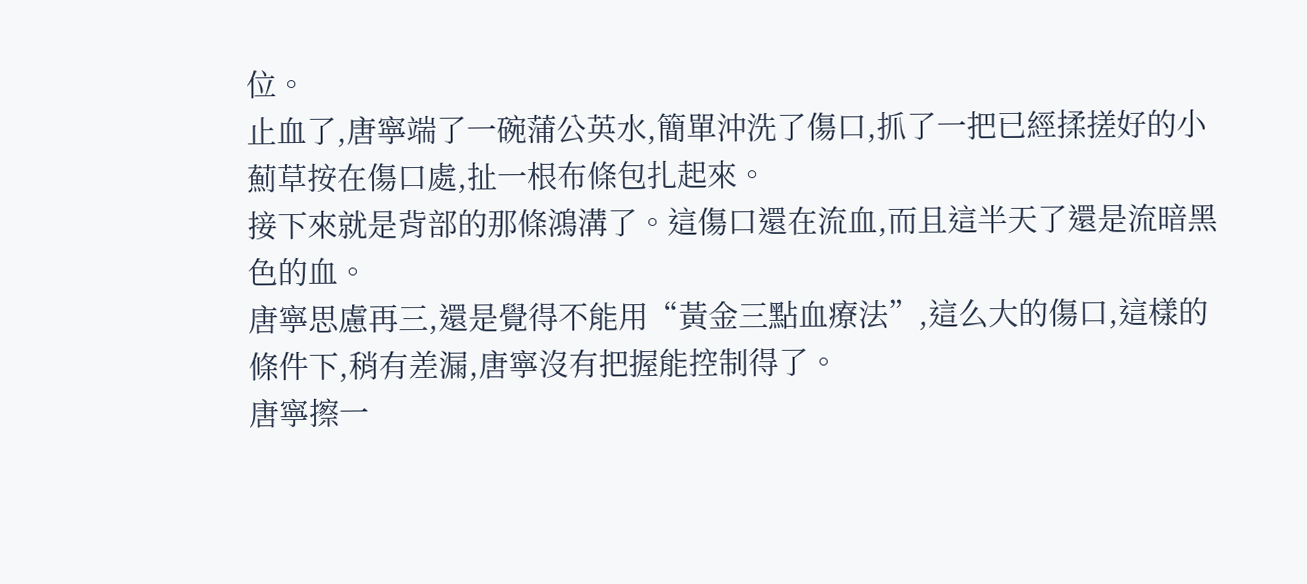位。
止血了,唐寧端了一碗蒲公英水,簡單沖洗了傷口,抓了一把已經揉搓好的小薊草按在傷口處,扯一根布條包扎起來。
接下來就是背部的那條鴻溝了。這傷口還在流血,而且這半天了還是流暗黑色的血。
唐寧思慮再三,還是覺得不能用“黃金三點血療法”,這么大的傷口,這樣的條件下,稍有差漏,唐寧沒有把握能控制得了。
唐寧擦一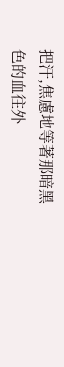把汗,焦慮地等著那暗黑色的血往外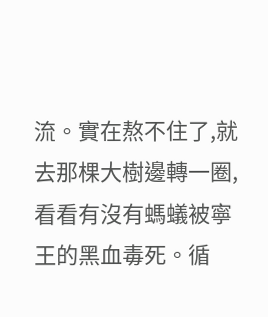流。實在熬不住了,就去那棵大樹邊轉一圈,看看有沒有螞蟻被寧王的黑血毒死。循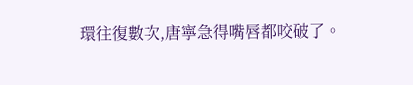環往復數次,唐寧急得嘴唇都咬破了。